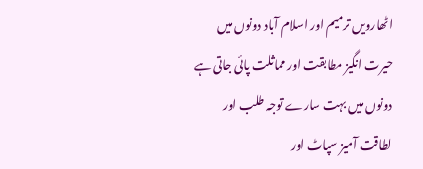اٹھارویں ترمیم اور اسلام آباد دونوں میں حیرت انگیز مطابقت اور مماثلت پائی جاتی ہے دونوں میں بہت سارے توجہ طلب اور لطاقت آمیز سپاٹ اور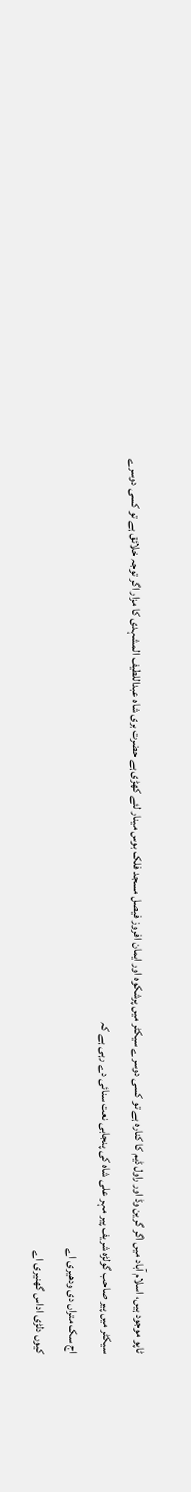ٹاپو موجود ہیں، اسلام آباد میں اگر گرین وڈ اور راول ڈیم کا کنارہ ہے تو کسی دوسرے سیکٹر میں پرشکوہ اور ایمان افروز فیصل مسجد فلک بوس مینار لئے کھڑی ہے حضرت بری شاہ عبداللطیف المشہدی کا مزار اگر توجہ خلائق ہے تو کسی دوسرے سیکٹر میں پیر صاحب گولڑہ شریف پیر مہر علی شاہ کی پنجابی نعت سنائی دے رہی ہے کہ
اج سک متراں دی ودھیری اے
کیوں دلڑی اداس گھنیری اے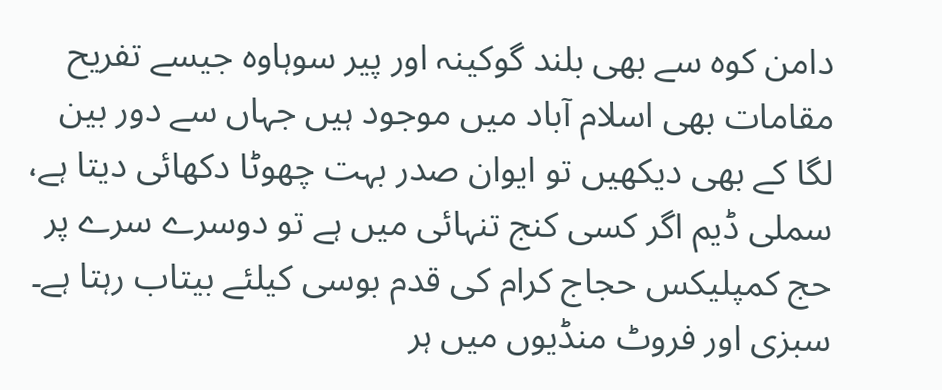دامن کوہ سے بھی بلند گوکینہ اور پیر سوہاوہ جیسے تفریح مقامات بھی اسلام آباد میں موجود ہیں جہاں سے دور بین لگا کے بھی دیکھیں تو ایوان صدر بہت چھوٹا دکھائی دیتا ہے، سملی ڈیم اگر کسی کنج تنہائی میں ہے تو دوسرے سرے پر حج کمپلیکس حجاج کرام کی قدم بوسی کیلئے بیتاب رہتا ہے۔
سبزی اور فروٹ منڈیوں میں ہر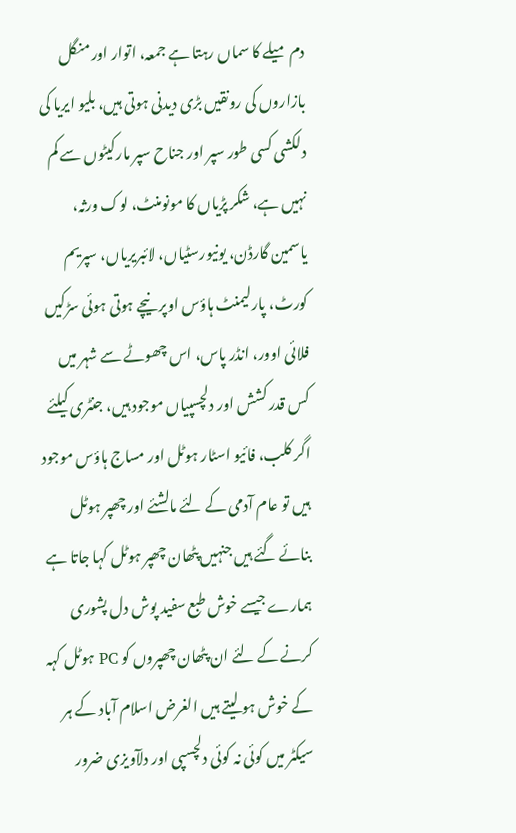دم میلے کا سماں رہتا ہے جمعہ، اتوار اور منگل بازاروں کی رونقیں بڑی دیدنی ہوتی ہیں، بلیو ایریا کی دلکشی کسی طور سپر اور جناح سپر مارکیٹوں سے کم نہیں ہے، شکر پڑیاں کا مونومنٹ، لوک ورثہ، یاسمین گارڈن، یونیورسٹیاں، لائبریریاں، سپریم کورٹ، پارلیمنٹ ہاؤس اوپر نیچے ہوتی ہوئی سڑکیں فلائی اوور، انڈر پاس، اس چھوٹے سے شہر میں کس قدر کشش اور دلچسپیاں موجود ہیں، جنٹری کیلئے اگر کلب، فائیو اسٹار ہوٹل اور مساج ہاؤس موجود ہیں تو عام آدمی کے لئے مالشئے اور چھپر ہوٹل بنائے گئے ہیں جنہیں پٹھان چھپر ہوٹل کہا جاتا ہے ہمارے جیسے خوش طبع سفید پوش دل پشوری کرنے کے لئے ان پٹھان چھپروں کو PC ہوٹل کہہ کے خوش ہو لیتے ہیں الغرض اسلام آباد کے ہر سیکٹر میں کوئی نہ کوئی دلچسپی اور دلآویزی ضرور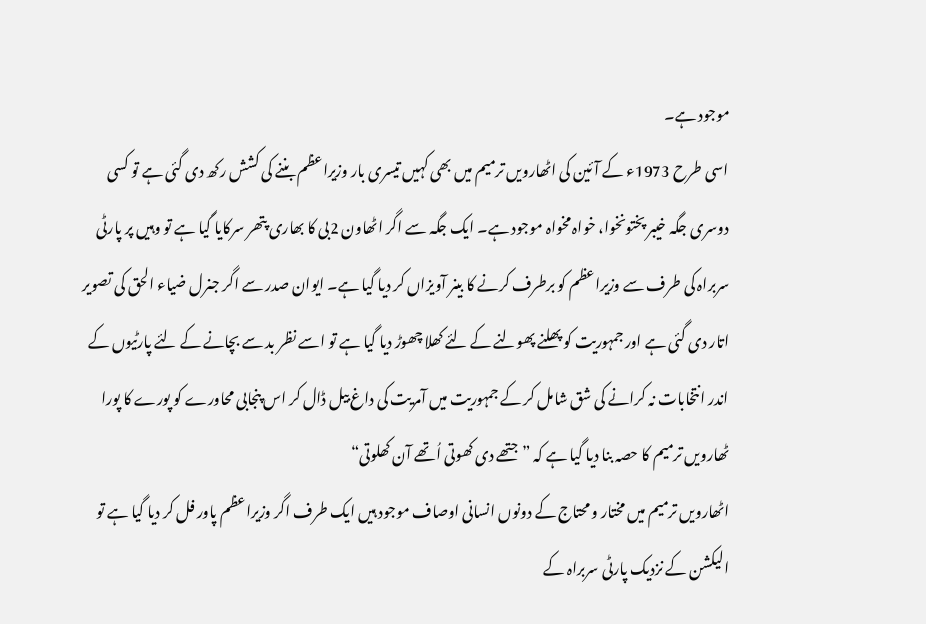موجود ہے۔
اسی طرح 1973ء کے آئین کی اٹھارویں ترمیم میں بھی کہیں تیسری بار وزیراعظم بننے کی کشش رکھ دی گئی ہے تو کسی دوسری جگہ خیبر پختونخوا، خواہ مخواہ موجود ہے۔ ایک جگہ سے اگر اٹھاون 2بی کا بھاری پتھر سرکایا گیا ہے تو وہیں پر پارٹی سربراہ کی طرف سے وزیراعظم کو برطرف کرنے کا بینر آویزاں کر دیا گیا ہے۔ ایوان صدر سے اگر جنرل ضیاء الحق کی تصویر اتار دی گئی ہے اور جمہوریت کو پھلنے پھولنے کے لئے کھلا چھوڑ دیا گیا ہے تو اسے نظر بد سے بچانے کے لئے پارٹیوں کے اندر انتخابات نہ کرانے کی شق شامل کر کے جمہوریت میں آمریت کی داغ بیل ڈال کر اس پنجابی محاورے کو پورے کا پورا ٹھارویں ترمیم کا حصہ بنا دیا گیا ہے کہ ”جتھے دی کھوتی اُتھے آن کھلوتی“
اٹھارویں ترمیم میں مختار و محتاج کے دونوں انسانی اوصاف موجود ہیں ایک طرف اگر وزیراعظم پاور فل کر دیا گیا ہے تو الیکشن کے نزدیک پارٹی سربراہ کے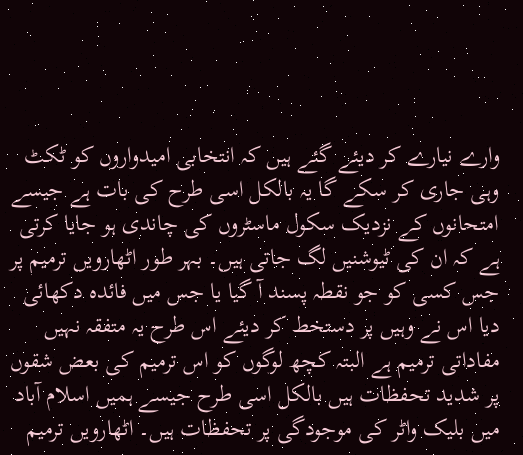وارے نیارے کر دیئے گئے ہیں کہ انتخابی امیدواروں کو ٹکٹ وہی جاری کر سکے گا یہ بالکل اسی طرح کی بات ہے جیسے امتحانوں کے نزدیک سکول ماسٹروں کی چاندی ہو جایا کرتی ہے کہ ان کی ٹیوشنیں لگ جاتی ہیں۔ بہر طور اٹھارویں ترمیم پر جس کسی کو جو نقطہ پسند آ گیا یا جس میں فائدہ دکھائی دیا اس نے وہیں پر دستخط کر دیئے اس طرح یہ متفقہ نہیں مفاداتی ترمیم ہے البتہ کچھ لوگوں کو اس ترمیم کی بعض شقوں پر شدید تحفظات ہیں بالکل اسی طرح جیسے ہمیں اسلام آباد میں بلیک واٹر کی موجودگی پر تحفظات ہیں۔ اٹھارویں ترمیم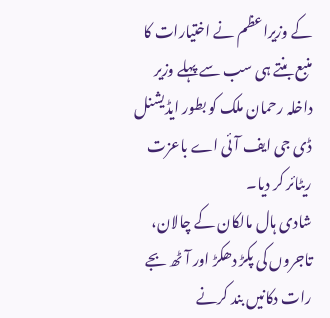کے وزیراعظم نے اختیارات کا منبع بنتے ہی سب سے پہلے وزیر داخلہ رحمان ملک کو بطور ایڈیشنل ڈی جی ایف آئی اے باعزت ریٹائر کر دیا۔
شادی ہال مالکان کے چالان، تاجروں کی پکڑ دھکڑ اور آٹھ بجے رات دکانیں بند کرنے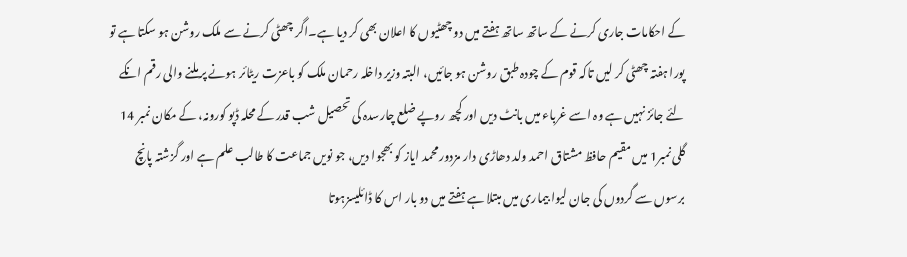کے احکامات جاری کرنے کے ساتھ ساتھ ہفتے میں دو چھٹیوں کا اعلان بھی کر دیا ہے۔اگر چھٹی کرنے سے ملک روشن ہو سکتا ہے تو پورا ہفتہ چھٹی کر لیں تاکہ قوم کے چودہ طبق روشن ہو جائیں، البتہ وزیر داخلہ رحمان ملک کو باعزت ریٹائر ہونے پر ملنے والی رقم انکے لئے جائز نہیں ہے وہ اسے غرباء میں بانٹ دیں اور کچھ روپے ضلع چارسدہ کی تحصیل شب قدر کے محلہ ڈپو کورونہ، کے مکان نمبر 14 گلی نمبر1 میں مقیم حافظ مشتاق احمد ولد دھاڑی دار مزدور محمد ایاز کو بھجوا دیں، جو نویں جماعت کا طالب علم ہے اور گزشتہ پانچ برسوں سے گردوں کی جان لیوا بیماری میں مبتلا ہے ہفتے میں دو بار اس کا ڈائلیسزہوتا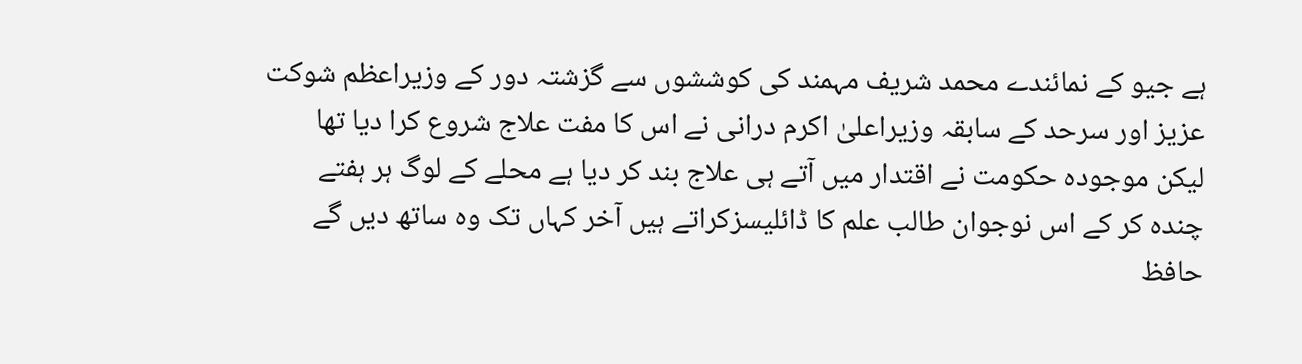ہے جیو کے نمائندے محمد شریف مہمند کی کوششوں سے گزشتہ دور کے وزیراعظم شوکت عزیز اور سرحد کے سابقہ وزیراعلیٰ اکرم درانی نے اس کا مفت علاج شروع کرا دیا تھا لیکن موجودہ حکومت نے اقتدار میں آتے ہی علاج بند کر دیا ہے محلے کے لوگ ہر ہفتے چندہ کر کے اس نوجوان طالب علم کا ڈائلیسزکراتے ہیں آخر کہاں تک وہ ساتھ دیں گے حافظ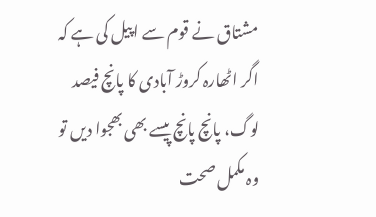مشتاق نے قوم سے اپیل کی ہے کہ اگر اٹھارہ کروڑ آبادی کا پانچ فیصد لوگ، پانچ پانچ پیسے بھی بھجوا دیں تو وہ مکمل صحت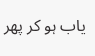یاب ہو کر پھر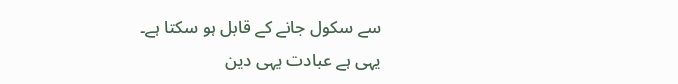سے سکول جانے کے قابل ہو سکتا ہے۔
یہی ہے عبادت یہی دین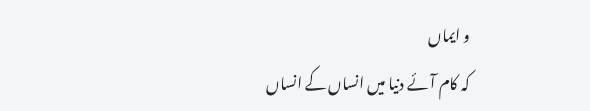و ایماں
کہ کام آئے دنیا میں انساں کے انساں